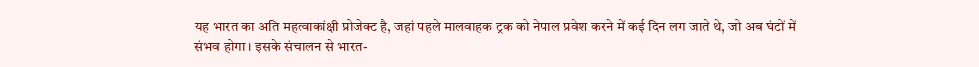यह भारत का अति महत्वाकांक्षी प्रोजेक्ट है, जहां पहले मालवाहक ट्रक को नेपाल प्रवेश करने में कई दिन लग जाते थे, जो अब घंटों में संभव होगा। इसके संचालन से भारत-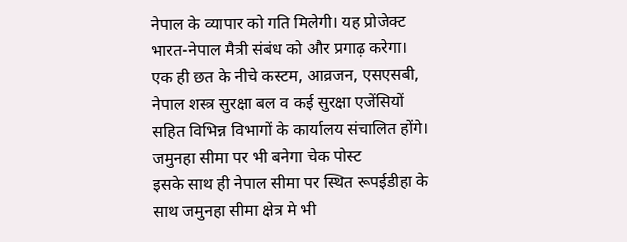नेपाल के व्यापार को गति मिलेगी। यह प्रोजेक्ट भारत-नेपाल मैत्री संबंध को और प्रगाढ़ करेगा। एक ही छत के नीचे कस्टम, आव्रजन, एसएसबी, नेपाल शस्त्र सुरक्षा बल व कई सुरक्षा एजेंसियों सहित विभिन्न विभागों के कार्यालय संचालित होंगे।
जमुनहा सीमा पर भी बनेगा चेक पोस्ट
इसके साथ ही नेपाल सीमा पर स्थित रूपईडीहा के साथ जमुनहा सीमा क्षेत्र मे भी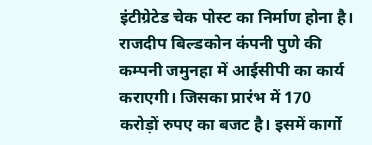इंटीग्रेटेड चेक पोस्ट का निर्माण होना है। राजदीप बिल्डकोन कंपनी पुणे की कम्पनी जमुनहा में आईसीपी का कार्य कराएगी। जिसका प्रारंभ में 170 करोड़ों रुपए का बजट है। इसमें कार्गो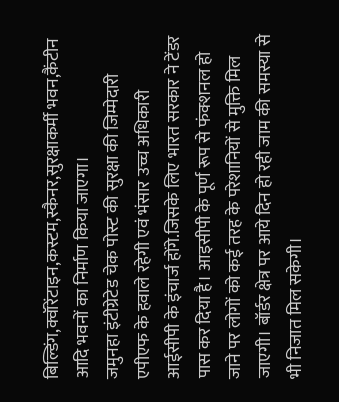बिल्डिंग,क्वॉरेंटाइन,कस्टम,स्कैनर,सुरक्षाकर्मी भवन,कैंटीन आदि भवनों का निर्माण किया जाएगा।
जमुनहा इंटीग्रेटेड चेक पोस्ट की सुरक्षा की जिम्मेदारी एपीएफ के हवाले रहेगी एवं भंसार उच्च अधिकारी आईसीपी के इंचार्ज होंगे.जिसके लिए भारत सरकार ने टेंडर पास कर दिया है। आइसीपी के पूर्ण रूप से फंक्शनल हो जाने पर लोगों को कई तरह के परेशानियों से मुक्ति मिल जाएगी। बॉर्डर क्षेत्र पर आये दिन हो रही जाम की समस्या से भी निजात मिल सकेगी।